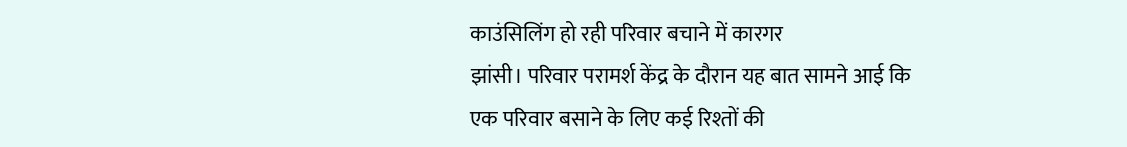काउंसिलिंग हो रही परिवार बचाने में कारगर
झांसी। परिवार परामर्श केंद्र के दौरान यह बात सामने आई कि एक परिवार बसाने के लिए कई रिश्तों की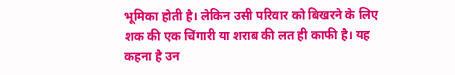भूमिका होती है। लेकिन उसी परिवार को बिखरने के लिए शक की एक चिंगारी या शराब की लत ही काफी है। यह कहना है उन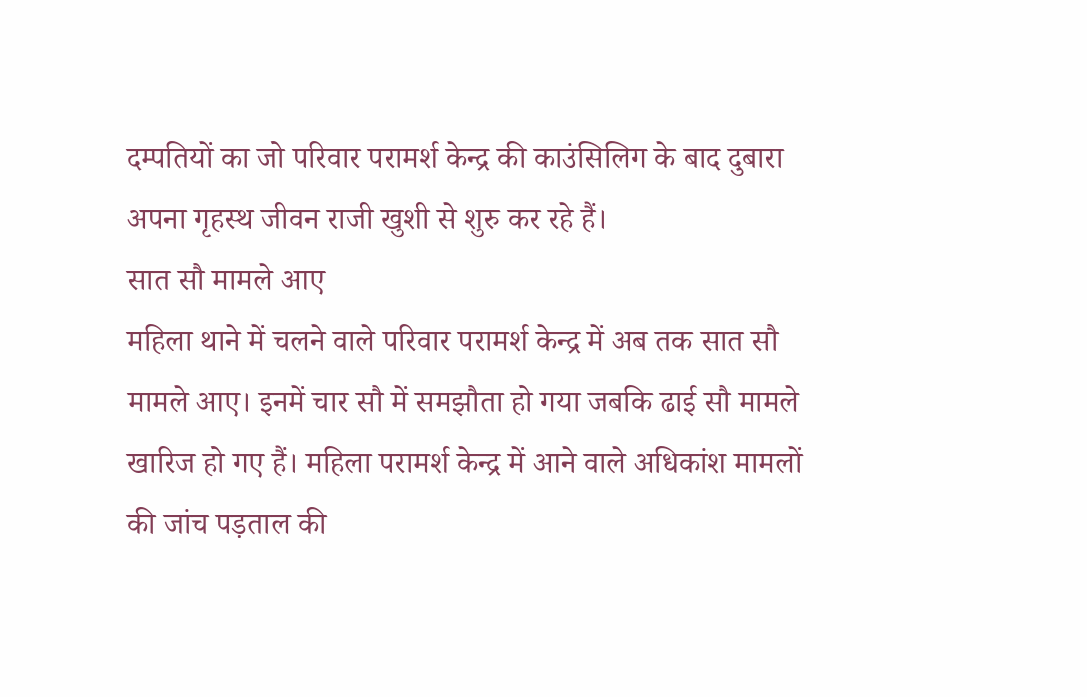दम्पतियों का जो परिवार परामर्श केन्द्र की काउंसिलिग के बाद दुबारा अपना गृहस्थ जीवन राजी खुशी से शुरु कर रहे हैं।
सात सौ मामले आए
महिला थाने में चलने वाले परिवार परामर्श केन्द्र में अब तक सात सौ मामले आए। इनमें चार सौ में समझौता हो गया जबकि ढाई सौ मामले खारिज हो गए हैं। महिला परामर्श केन्द्र में आने वाले अधिकांश मामलों की जांच पड़ताल की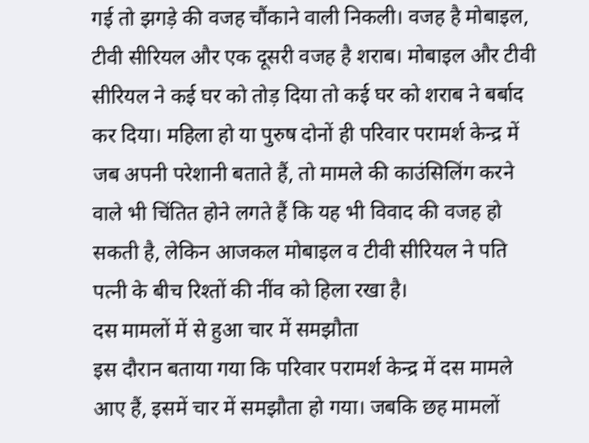गई तो झगड़े की वजह चौंकाने वाली निकली। वजह है मोबाइल, टीवी सीरियल और एक दूसरी वजह है शराब। मोबाइल और टीवी सीरियल ने कई घर को तोड़ दिया तो कई घर को शराब ने बर्बाद कर दिया। महिला हो या पुरुष दोनों ही परिवार परामर्श केन्द्र में जब अपनी परेशानी बताते हैं, तो मामले की काउंसिलिंग करने वाले भी चिंतित होने लगते हैं कि यह भी विवाद की वजह हो सकती है, लेकिन आजकल मोबाइल व टीवी सीरियल ने पति पत्नी के बीच रिश्तों की नींव को हिला रखा है।
दस मामलों में से हुआ चार में समझौता
इस दौरान बताया गया कि परिवार परामर्श केन्द्र में दस मामले आए हैं, इसमें चार में समझौता हो गया। जबकि छह मामलों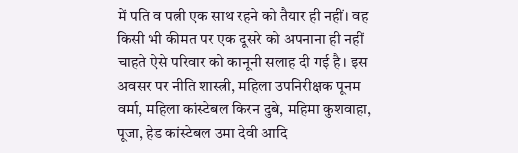में पति व पत्नी एक साथ रहने को तैयार ही नहीं। वह किसी भी कीमत पर एक दूसरे को अपनाना ही नहीं चाहते ऐसे परिवार को कानूनी सलाह दी गई है। इस अवसर पर नीति शास्त्री, महिला उपनिरीक्षक पूनम वर्मा, महिला कांस्टेबल किरन दुबे, महिमा कुशवाहा, पूजा, हेड कांस्टेबल उमा देवी आदि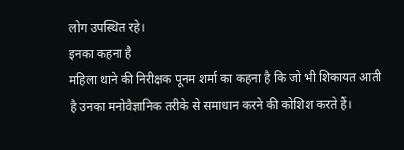लोग उपस्थित रहे।
इनका कहना है
महिला थाने की निरीक्षक पूनम शर्मा का कहना है कि जो भी शिकायत आती है उनका मनोवैज्ञानिक तरीके से समाधान करने की कोशिश करते हैं।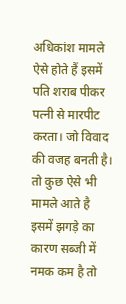अधिकांश मामले ऐसे होते हैं इसमें पति शराब पीकर पत्नी से मारपीट करता। जो विवाद की वजह बनती है। तो कुछ ऐसे भी मामले आते है इसमें झगड़े का कारण सब्जी में नमक कम है तो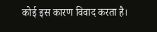कोई इस कारण विवाद करता है।